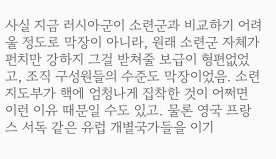사실 지금 러시아군이 소련군과 비교하기 어려울 정도로 막장이 아니라, 원래 소련군 자체가 펀치만 강하지 그걸 받쳐줄 보급이 형편없었고, 조직 구성원들의 수준도 막장이었음. 소련 지도부가 핵에 엄청나게 집착한 것이 어쩌면 이런 이유 때문일 수도 있고. 물론 영국 프랑스 서독 같은 유럽 개별국가들을 이기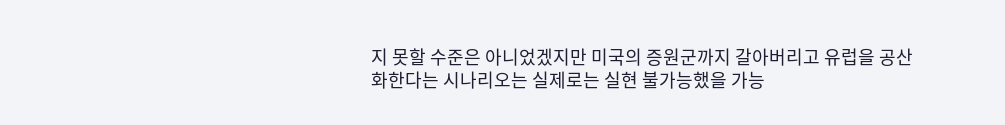지 못할 수준은 아니었겠지만 미국의 증원군까지 갈아버리고 유럽을 공산화한다는 시나리오는 실제로는 실현 불가능했을 가능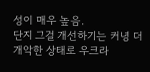성이 매우 높음.
단지 그걸 개선하기는 커녕 더 개악한 상태로 우크라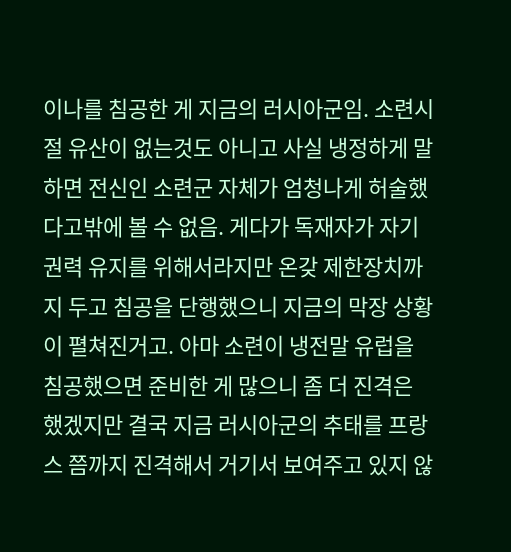이나를 침공한 게 지금의 러시아군임. 소련시절 유산이 없는것도 아니고 사실 냉정하게 말하면 전신인 소련군 자체가 엄청나게 허술했다고밖에 볼 수 없음. 게다가 독재자가 자기 권력 유지를 위해서라지만 온갖 제한장치까지 두고 침공을 단행했으니 지금의 막장 상황이 펼쳐진거고. 아마 소련이 냉전말 유럽을 침공했으면 준비한 게 많으니 좀 더 진격은 했겠지만 결국 지금 러시아군의 추태를 프랑스 쯤까지 진격해서 거기서 보여주고 있지 않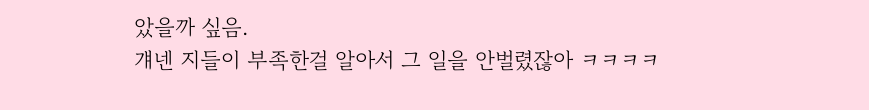았을까 싶음.
걔넨 지들이 부족한걸 알아서 그 일을 안벌렸잖아 ㅋㅋㅋㅋ